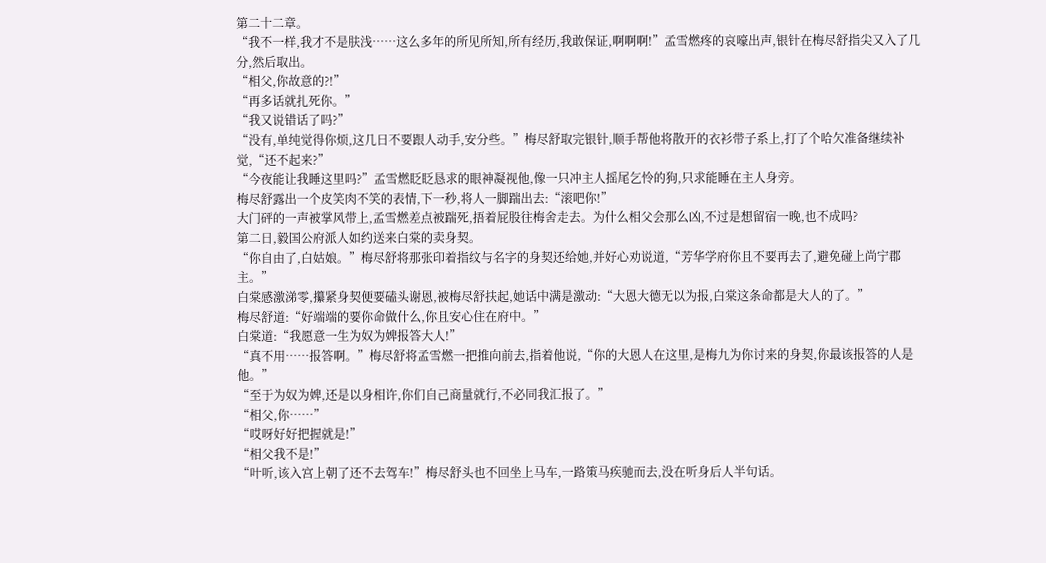第二十二章。
“我不一样,我才不是肤浅……这么多年的所见所知,所有经历,我敢保证,啊啊啊!”孟雪燃疼的哀嚎出声,银针在梅尽舒指尖又入了几分,然后取出。
“相父,你故意的?!”
“再多话就扎死你。”
“我又说错话了吗?”
“没有,单纯觉得你烦,这几日不要跟人动手,安分些。”梅尽舒取完银针,顺手帮他将散开的衣衫带子系上,打了个哈欠准备继续补觉,“还不起来?”
“今夜能让我睡这里吗?”孟雪燃眨眨恳求的眼神凝视他,像一只冲主人摇尾乞怜的狗,只求能睡在主人身旁。
梅尽舒露出一个皮笑肉不笑的表情,下一秒,将人一脚踹出去:“滚吧你!”
大门砰的一声被掌风带上,孟雪燃差点被踹死,捂着屁股往梅舍走去。为什么相父会那么凶,不过是想留宿一晚,也不成吗?
第二日,毅国公府派人如约送来白棠的卖身契。
“你自由了,白姑娘。”梅尽舒将那张印着指纹与名字的身契还给她,并好心劝说道,“芳华学府你且不要再去了,避免碰上尚宁郡主。”
白棠感激涕零,攥紧身契便要磕头谢恩,被梅尽舒扶起,她话中满是激动:“大恩大德无以为报,白棠这条命都是大人的了。”
梅尽舒道:“好端端的要你命做什么,你且安心住在府中。”
白棠道:“我愿意一生为奴为婢报答大人!”
“真不用……报答啊。”梅尽舒将孟雪燃一把推向前去,指着他说,“你的大恩人在这里,是梅九为你讨来的身契,你最该报答的人是他。”
“至于为奴为婢,还是以身相许,你们自己商量就行,不必同我汇报了。”
“相父,你……”
“哎呀好好把握就是!”
“相父我不是!”
“叶听,该入宫上朝了还不去驾车!”梅尽舒头也不回坐上马车,一路策马疾驰而去,没在听身后人半句话。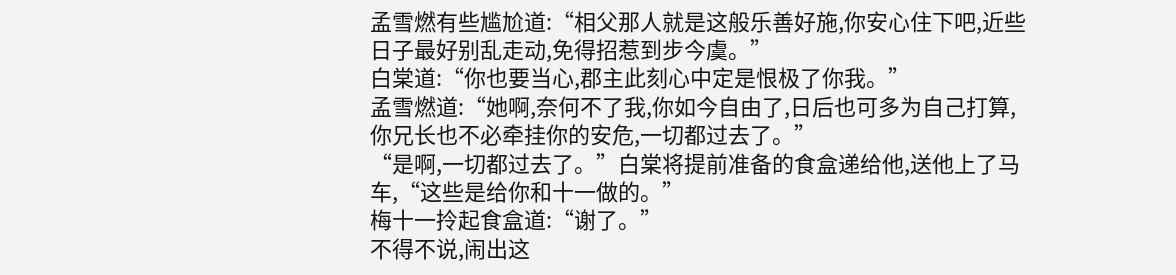孟雪燃有些尴尬道:“相父那人就是这般乐善好施,你安心住下吧,近些日子最好别乱走动,免得招惹到步今虞。”
白棠道:“你也要当心,郡主此刻心中定是恨极了你我。”
孟雪燃道:“她啊,奈何不了我,你如今自由了,日后也可多为自己打算,你兄长也不必牵挂你的安危,一切都过去了。”
“是啊,一切都过去了。”白棠将提前准备的食盒递给他,送他上了马车,“这些是给你和十一做的。”
梅十一拎起食盒道:“谢了。”
不得不说,闹出这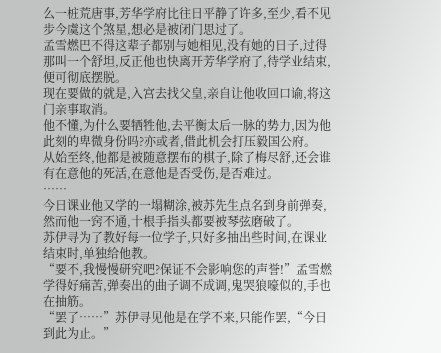么一桩荒唐事,芳华学府比往日平静了许多,至少,看不见步今虞这个煞星,想必是被闭门思过了。
孟雪燃巴不得这辈子都别与她相见,没有她的日子,过得那叫一个舒坦,反正他也快离开芳华学府了,待学业结束,便可彻底摆脱。
现在要做的就是,入宫去找父皇,亲自让他收回口谕,将这门亲事取消。
他不懂,为什么要牺牲他,去平衡太后一脉的势力,因为他此刻的卑微身份吗?亦或者,借此机会打压毅国公府。
从始至终,他都是被随意摆布的棋子,除了梅尽舒,还会谁有在意他的死活,在意他是否受伤,是否难过。
……
今日课业他又学的一塌糊涂,被苏先生点名到身前弹奏,然而他一窍不通,十根手指头都要被琴弦磨破了。
苏伊寻为了教好每一位学子,只好多抽出些时间,在课业结束时,单独给他教。
“要不,我慢慢研究吧?保证不会影响您的声誉!”孟雪燃学得好痛苦,弹奏出的曲子调不成调,鬼哭狼嚎似的,手也在抽筋。
“罢了……”苏伊寻见他是在学不来,只能作罢,“今日到此为止。”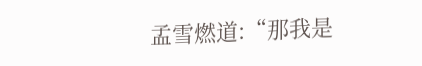孟雪燃道:“那我是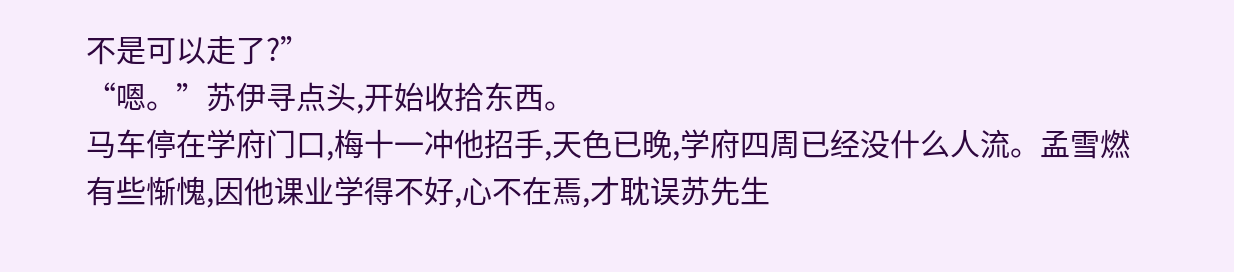不是可以走了?”
“嗯。”苏伊寻点头,开始收拾东西。
马车停在学府门口,梅十一冲他招手,天色已晚,学府四周已经没什么人流。孟雪燃有些惭愧,因他课业学得不好,心不在焉,才耽误苏先生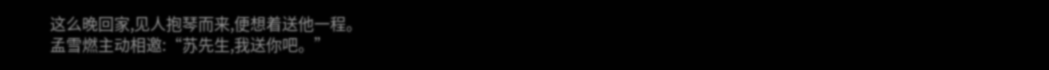这么晚回家,见人抱琴而来,便想着送他一程。
孟雪燃主动相邀:“苏先生,我送你吧。”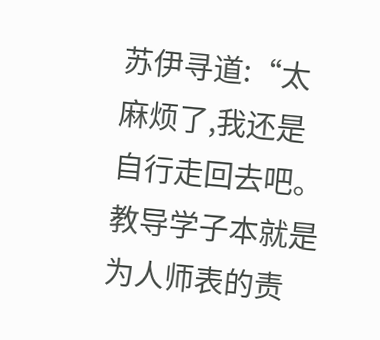苏伊寻道:“太麻烦了,我还是自行走回去吧。教导学子本就是为人师表的责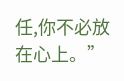任,你不必放在心上。”